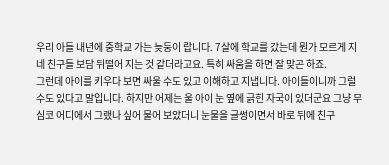우리 아들 내년에 중학교 가는 늦둥이 랍니다. 7살에 학교를 갔는데 뭔가 모르게 지네 친구들 보담 뒤떨어 지는 것 같더라고요. 특히 싸움을 하면 잘 맞곤 하죠.
그런데 아이를 키우다 보면 싸울 수도 있고 이해하고 지냅니다. 아이들이니까 그럴 수도 있다고 말입니다. 하지만 어제는 울 아이 눈 옆에 긁힌 자국이 있더군요 그냥 무심코 어디에서 그랬나 싶어 물어 보았더니 눈물을 글썽이면서 바로 뒤에 친구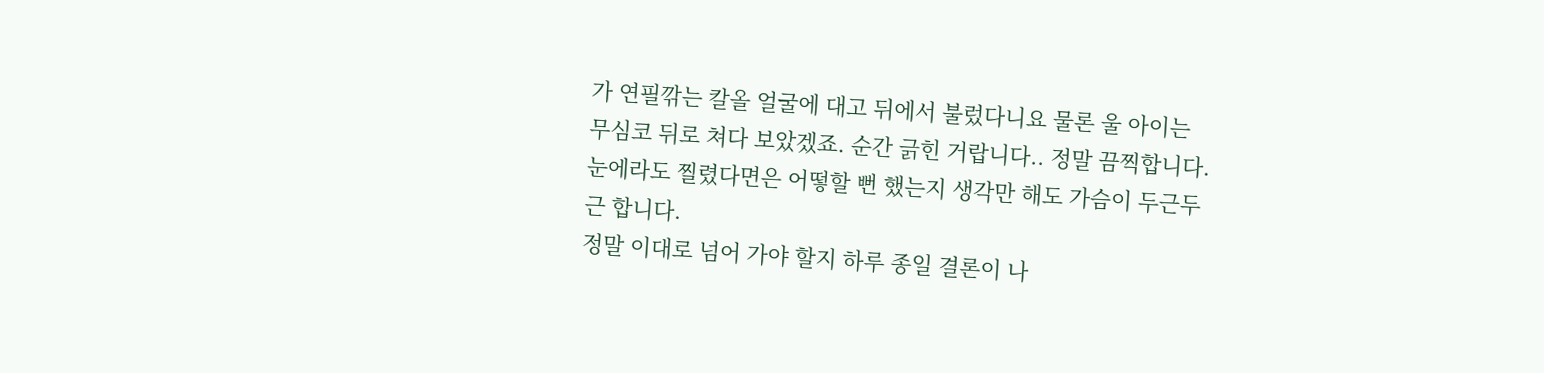가 연필깎는 칼올 얼굴에 대고 뒤에서 불렀다니요 물론 울 아이는 무심코 뒤로 쳐다 보았겠죠. 순간 긁힌 거랍니다.. 정말 끔찍합니다. 눈에라도 찔렸다면은 어떻할 뻔 했는지 생각만 해도 가슴이 두근두근 합니다.
정말 이대로 넘어 가야 할지 하루 종일 결론이 나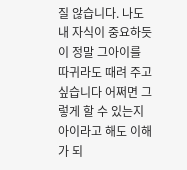질 않습니다. 나도 내 자식이 중요하듯이 정말 그아이를 따귀라도 때려 주고 싶습니다 어쩌면 그렇게 할 수 있는지 아이라고 해도 이해가 되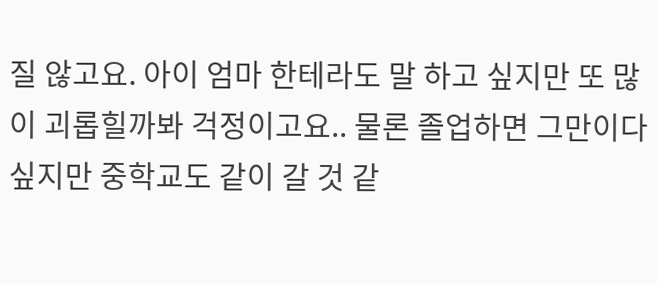질 않고요. 아이 엄마 한테라도 말 하고 싶지만 또 많이 괴롭힐까봐 걱정이고요.. 물론 졸업하면 그만이다 싶지만 중학교도 같이 갈 것 같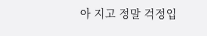아 지고 정말 걱정입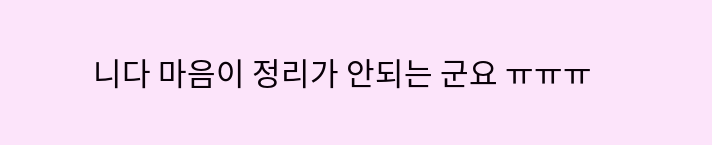니다 마음이 정리가 안되는 군요 ㅠㅠㅠ